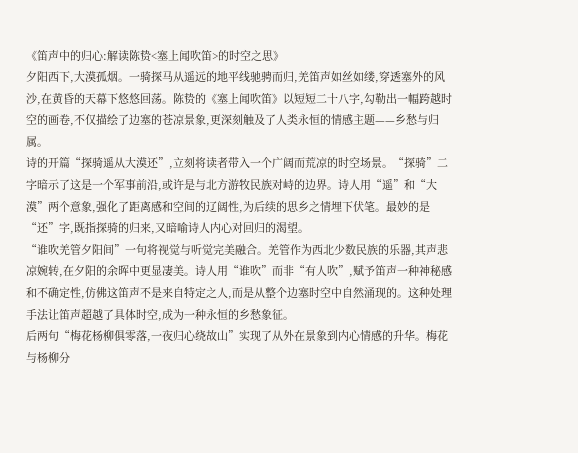《笛声中的归心:解读陈贽<塞上闻吹笛>的时空之思》
夕阳西下,大漠孤烟。一骑探马从遥远的地平线驰骋而归,羌笛声如丝如缕,穿透塞外的风沙,在黄昏的天幕下悠悠回荡。陈贽的《塞上闻吹笛》以短短二十八字,勾勒出一幅跨越时空的画卷,不仅描绘了边塞的苍凉景象,更深刻触及了人类永恒的情感主题——乡愁与归属。
诗的开篇“探骑遥从大漠还”,立刻将读者带入一个广阔而荒凉的时空场景。“探骑”二字暗示了这是一个军事前沿,或许是与北方游牧民族对峙的边界。诗人用“遥”和“大漠”两个意象,强化了距离感和空间的辽阔性,为后续的思乡之情埋下伏笔。最妙的是“还”字,既指探骑的归来,又暗喻诗人内心对回归的渴望。
“谁吹羌管夕阳间”一句将视觉与听觉完美融合。羌管作为西北少数民族的乐器,其声悲凉婉转,在夕阳的余晖中更显凄美。诗人用“谁吹”而非“有人吹”,赋予笛声一种神秘感和不确定性,仿佛这笛声不是来自特定之人,而是从整个边塞时空中自然涌现的。这种处理手法让笛声超越了具体时空,成为一种永恒的乡愁象征。
后两句“梅花杨柳俱零落,一夜归心绕故山”实现了从外在景象到内心情感的升华。梅花与杨柳分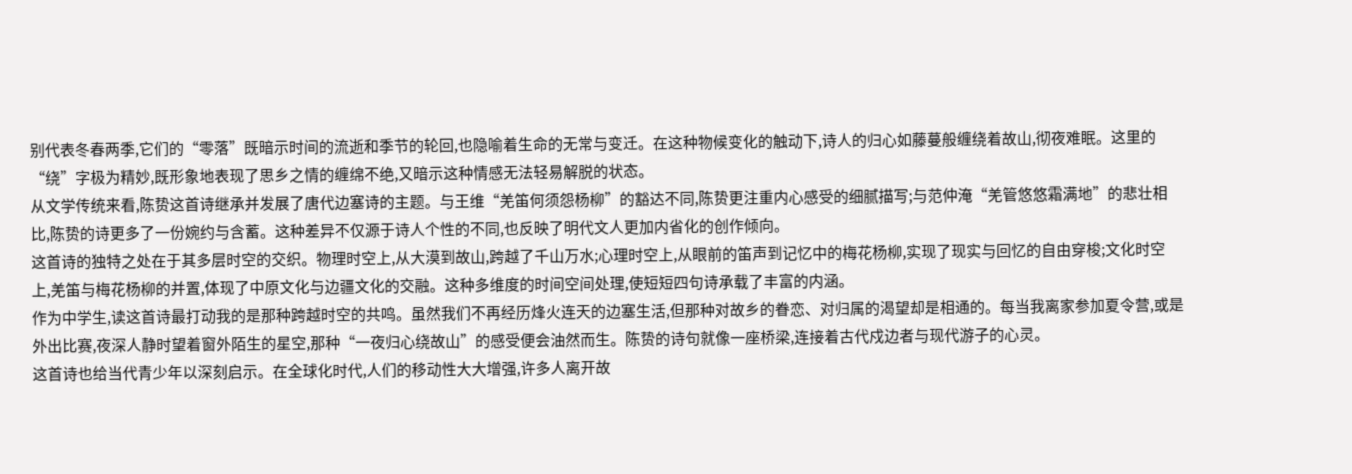别代表冬春两季,它们的“零落”既暗示时间的流逝和季节的轮回,也隐喻着生命的无常与变迁。在这种物候变化的触动下,诗人的归心如藤蔓般缠绕着故山,彻夜难眠。这里的“绕”字极为精妙,既形象地表现了思乡之情的缠绵不绝,又暗示这种情感无法轻易解脱的状态。
从文学传统来看,陈贽这首诗继承并发展了唐代边塞诗的主题。与王维“羌笛何须怨杨柳”的豁达不同,陈贽更注重内心感受的细腻描写;与范仲淹“羌管悠悠霜满地”的悲壮相比,陈贽的诗更多了一份婉约与含蓄。这种差异不仅源于诗人个性的不同,也反映了明代文人更加内省化的创作倾向。
这首诗的独特之处在于其多层时空的交织。物理时空上,从大漠到故山,跨越了千山万水;心理时空上,从眼前的笛声到记忆中的梅花杨柳,实现了现实与回忆的自由穿梭;文化时空上,羌笛与梅花杨柳的并置,体现了中原文化与边疆文化的交融。这种多维度的时间空间处理,使短短四句诗承载了丰富的内涵。
作为中学生,读这首诗最打动我的是那种跨越时空的共鸣。虽然我们不再经历烽火连天的边塞生活,但那种对故乡的眷恋、对归属的渴望却是相通的。每当我离家参加夏令营,或是外出比赛,夜深人静时望着窗外陌生的星空,那种“一夜归心绕故山”的感受便会油然而生。陈贽的诗句就像一座桥梁,连接着古代戍边者与现代游子的心灵。
这首诗也给当代青少年以深刻启示。在全球化时代,人们的移动性大大增强,许多人离开故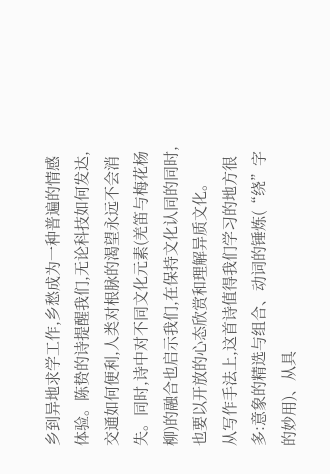乡到异地求学工作,乡愁成为一种普遍的情感体验。陈贽的诗提醒我们,无论科技如何发达,交通如何便利,人类对根脉的渴望永远不会消失。同时,诗中对不同文化元素(羌笛与梅花杨柳)的融合也启示我们,在保持文化认同的同时,也要以开放的心态欣赏和理解异质文化。
从写作手法上,这首诗值得我们学习的地方很多:意象的精选与组合、动词的锤炼(“绕”字的妙用)、从具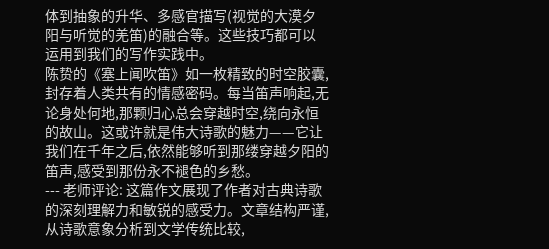体到抽象的升华、多感官描写(视觉的大漠夕阳与听觉的羌笛)的融合等。这些技巧都可以运用到我们的写作实践中。
陈贽的《塞上闻吹笛》如一枚精致的时空胶囊,封存着人类共有的情感密码。每当笛声响起,无论身处何地,那颗归心总会穿越时空,绕向永恒的故山。这或许就是伟大诗歌的魅力——它让我们在千年之后,依然能够听到那缕穿越夕阳的笛声,感受到那份永不褪色的乡愁。
--- 老师评论: 这篇作文展现了作者对古典诗歌的深刻理解力和敏锐的感受力。文章结构严谨,从诗歌意象分析到文学传统比较,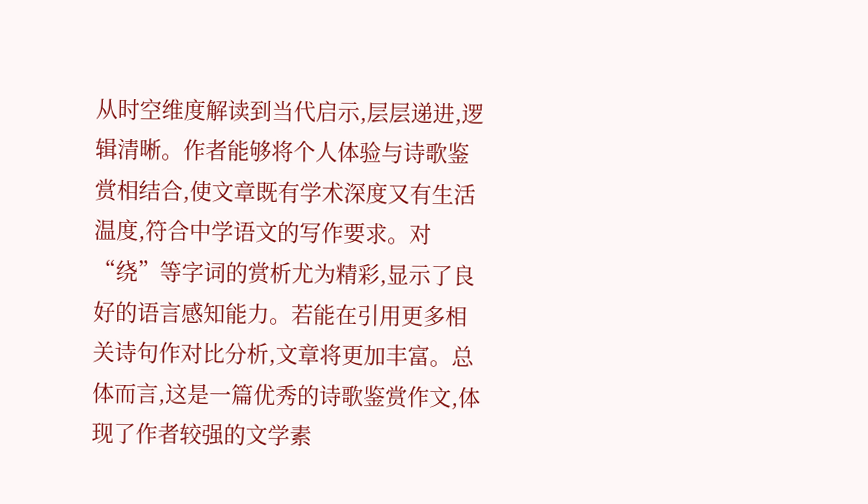从时空维度解读到当代启示,层层递进,逻辑清晰。作者能够将个人体验与诗歌鉴赏相结合,使文章既有学术深度又有生活温度,符合中学语文的写作要求。对“绕”等字词的赏析尤为精彩,显示了良好的语言感知能力。若能在引用更多相关诗句作对比分析,文章将更加丰富。总体而言,这是一篇优秀的诗歌鉴赏作文,体现了作者较强的文学素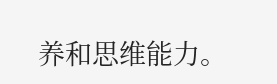养和思维能力。